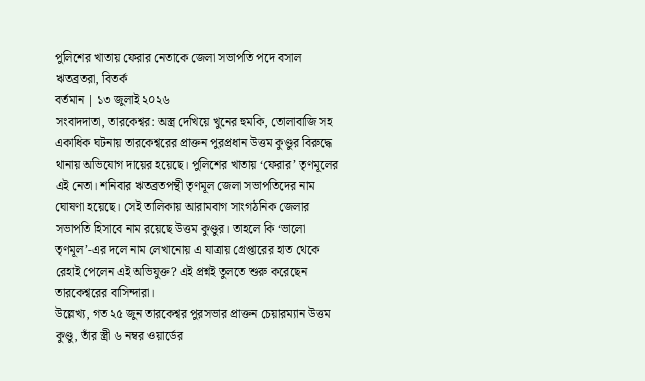পুলিশের খাতায় ফেরার নেতাকে জেলা সভাপতি পদে বসাল ঋতব্রতরা, বিতর্ক
বর্তমান | ১৩ জুলাই ২০২৬
সংবাদদাতা, তারকেশ্বর: অস্ত্র দেখিয়ে খুনের হুমকি, তোলাবাজি সহ একাধিক ঘটনায় তারকেশ্বরের প্রাক্তন পুরপ্রধান উত্তম কুণ্ডুর বিরুদ্ধে থানায় অভিযোগ দায়ের হয়েছে। পুলিশের খাতায় ‘ফেরার’ তৃণমূলের এই নেতা। শনিবার ঋতব্রতপন্থী তৃণমূল জেলা সভাপতিদের নাম ঘোষণা হয়েছে। সেই তালিকায় আরামবাগ সাংগঠনিক জেলার সভাপতি হিসাবে নাম রয়েছে উত্তম কুণ্ডুর। তাহলে কি ‘ভালো তৃণমূল’-এর দলে নাম লেখানোয় এ যাত্রায় গ্রেপ্তারের হাত থেকে রেহাই পেলেন এই অভিযুক্ত? এই প্রশ্নই তুলতে শুরু করেছেন তারকেশ্বরের বাসিন্দারা।
উল্লেখ্য, গত ২৫ জুন তারকেশ্বর পুরসভার প্রাক্তন চেয়ারম্যান উত্তম কুণ্ডু, তাঁর স্ত্রী ৬ নম্বর ওয়ার্ডের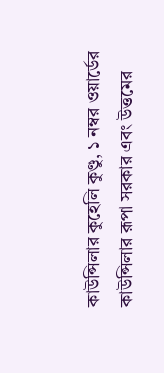কাউন্সিলার কুহেলি কুণ্ডু, ১ নম্বর ওয়ার্ডের কাউন্সিলার রূপা সরকার এবং উত্তমের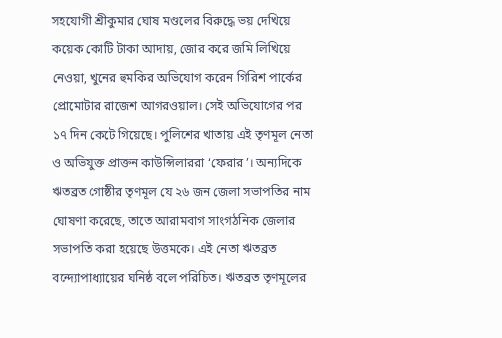সহযোগী শ্রীকুমার ঘোষ মণ্ডলের বিরুদ্ধে ভয় দেখিয়ে কয়েক কোটি টাকা আদায়, জোর করে জমি লিখিয়ে নেওয়া, খুনের হুমকির অভিযোগ করেন গিরিশ পার্কের প্রোমোটার রাজেশ আগরওয়াল। সেই অভিযোগের পর ১৭ দিন কেটে গিয়েছে। পুলিশের খাতায় এই তৃণমূল নেতা ও অভিযুক্ত প্রাক্তন কাউন্সিলাররা ‘ফেরার’। অন্যদিকে ঋতব্রত গোষ্ঠীর তৃণমূল যে ২৬ জন জেলা সভাপতির নাম ঘোষণা করেছে, তাতে আরামবাগ সাংগঠনিক জেলার সভাপতি করা হয়েছে উত্তমকে। এই নেতা ঋতব্রত বন্দ্যোপাধ্যায়ের ঘনিষ্ঠ বলে পরিচিত। ঋতব্রত তৃণমূলের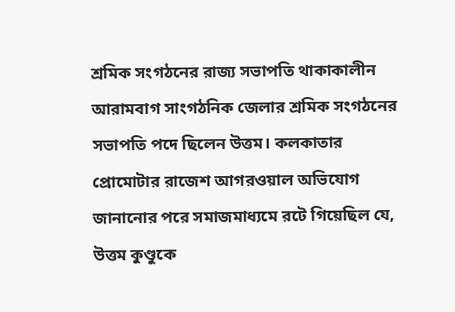শ্রমিক সংগঠনের রাজ্য সভাপতি থাকাকালীন আরামবাগ সাংগঠনিক জেলার শ্রমিক সংগঠনের সভাপতি পদে ছিলেন উত্তম। কলকাতার প্রোমোটার রাজেশ আগরওয়াল অভিযোগ জানানোর পরে সমাজমাধ্যমে রটে গিয়েছিল যে, উত্তম কুণ্ডুকে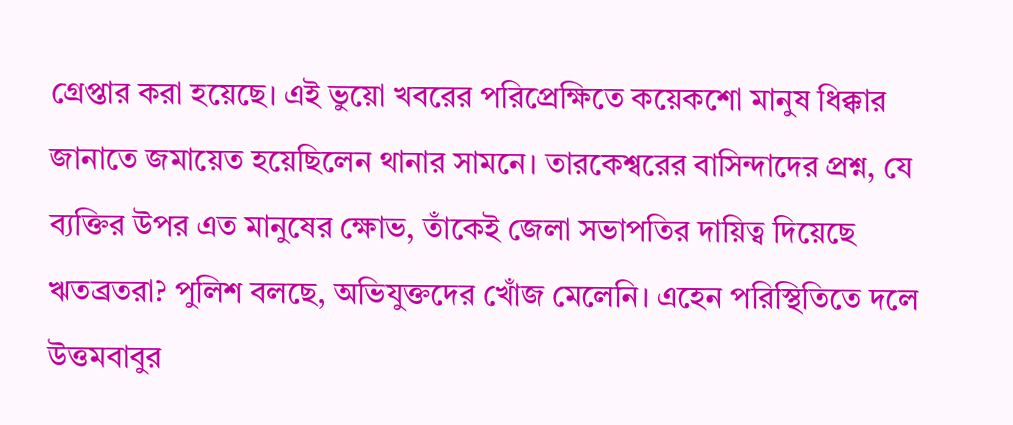গ্রেপ্তার করা হয়েছে। এই ভুয়ো খবরের পরিপ্রেক্ষিতে কয়েকশো মানুষ ধিক্কার জানাতে জমায়েত হয়েছিলেন থানার সামনে। তারকেশ্বরের বাসিন্দাদের প্রশ্ন, যে ব্যক্তির উপর এত মানুষের ক্ষোভ, তাঁকেই জেলা সভাপতির দায়িত্ব দিয়েছে ঋতব্রতরা? পুলিশ বলছে, অভিযুক্তদের খোঁজ মেলেনি। এহেন পরিস্থিতিতে দলে উত্তমবাবুর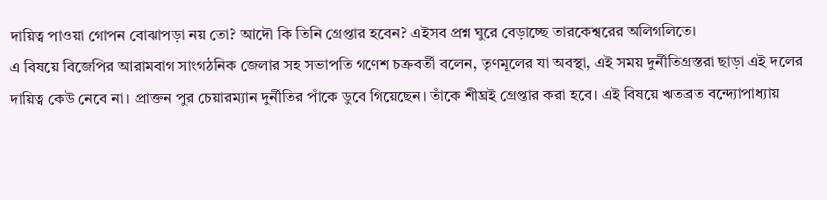দায়িত্ব পাওয়া গোপন বোঝাপড়া নয় তো? আদৌ কি তিনি গ্রেপ্তার হবেন? এইসব প্রশ্ন ঘুরে বেড়াচ্ছে তারকেশ্বরের অলিগলিতে।
এ বিষয়ে বিজেপির আরামবাগ সাংগঠনিক জেলার সহ সভাপতি গণেশ চক্রবর্তী বলেন, তৃণমূলের যা অবস্থা, এই সময় দুর্নীতিগ্রস্তরা ছাড়া এই দলের দায়িত্ব কেউ নেবে না। প্রাক্তন পুর চেয়ারম্যান দুর্নীতির পাঁকে ডুবে গিয়েছেন। তাঁকে শীঘ্রই গ্রেপ্তার করা হবে। এই বিষয়ে ঋতব্রত বন্দ্যোপাধ্যায়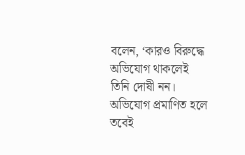বলেন, ‘কারও বিরুদ্ধে অভিযোগ থাকলেই তিনি দোষী নন। অভিযোগ প্রমাণিত হলে তবেই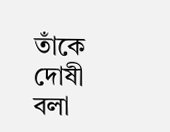তাঁকে দোষী বলা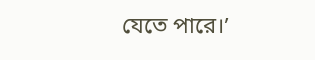যেতে পারে।’